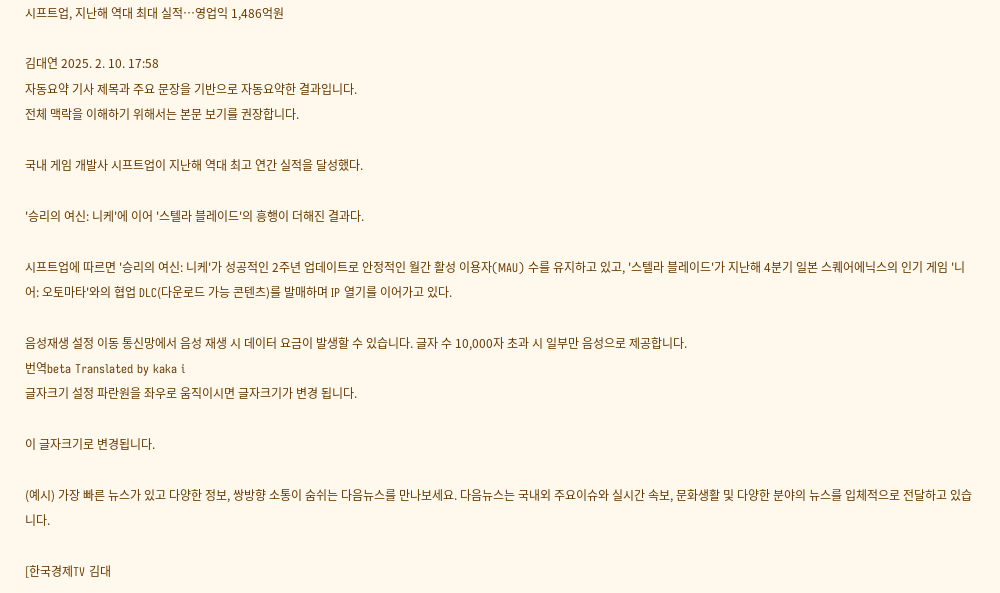시프트업, 지난해 역대 최대 실적…영업익 1,486억원

김대연 2025. 2. 10. 17:58
자동요약 기사 제목과 주요 문장을 기반으로 자동요약한 결과입니다.
전체 맥락을 이해하기 위해서는 본문 보기를 권장합니다.

국내 게임 개발사 시프트업이 지난해 역대 최고 연간 실적을 달성했다.

'승리의 여신: 니케'에 이어 '스텔라 블레이드'의 흥행이 더해진 결과다.

시프트업에 따르면 '승리의 여신: 니케'가 성공적인 2주년 업데이트로 안정적인 월간 활성 이용자(MAU) 수를 유지하고 있고, '스텔라 블레이드'가 지난해 4분기 일본 스퀘어에닉스의 인기 게임 '니어: 오토마타'와의 협업 DLC(다운로드 가능 콘텐츠)를 발매하며 IP 열기를 이어가고 있다.

음성재생 설정 이동 통신망에서 음성 재생 시 데이터 요금이 발생할 수 있습니다. 글자 수 10,000자 초과 시 일부만 음성으로 제공합니다.
번역beta Translated by kaka i
글자크기 설정 파란원을 좌우로 움직이시면 글자크기가 변경 됩니다.

이 글자크기로 변경됩니다.

(예시) 가장 빠른 뉴스가 있고 다양한 정보, 쌍방향 소통이 숨쉬는 다음뉴스를 만나보세요. 다음뉴스는 국내외 주요이슈와 실시간 속보, 문화생활 및 다양한 분야의 뉴스를 입체적으로 전달하고 있습니다.

[한국경제TV 김대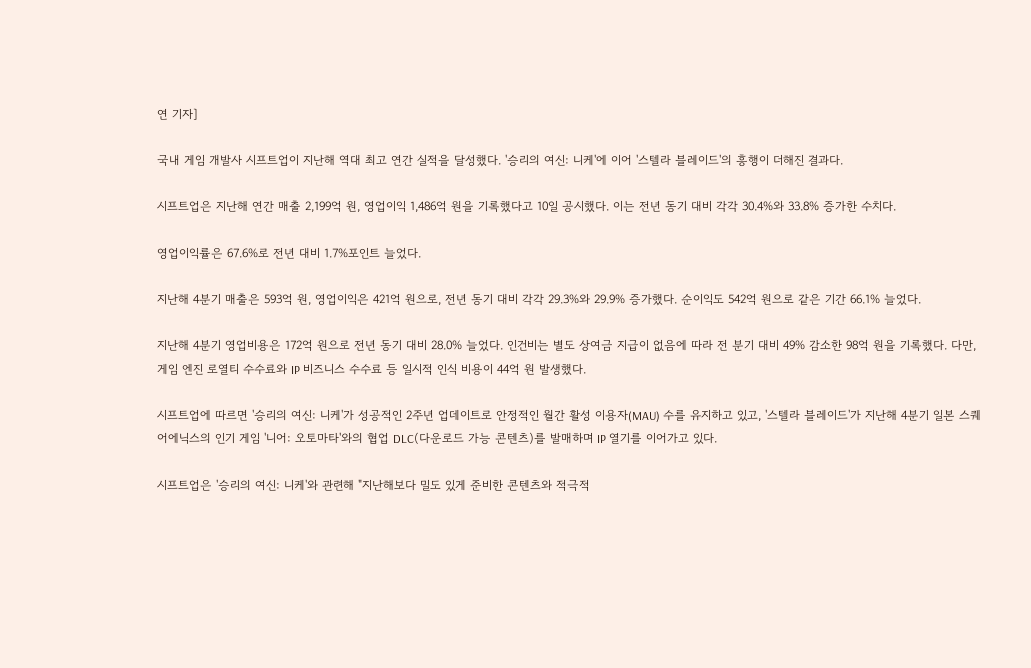연 기자]

국내 게임 개발사 시프트업이 지난해 역대 최고 연간 실적을 달성했다. '승리의 여신: 니케'에 이어 '스텔라 블레이드'의 흥행이 더해진 결과다.

시프트업은 지난해 연간 매출 2,199억 원, 영업이익 1,486억 원을 기록했다고 10일 공시했다. 이는 전년 동기 대비 각각 30.4%와 33.8% 증가한 수치다.

영업이익률은 67.6%로 전년 대비 1.7%포인트 늘었다.

지난해 4분기 매출은 593억 원, 영업이익은 421억 원으로, 전년 동기 대비 각각 29.3%와 29.9% 증가했다. 순이익도 542억 원으로 같은 기간 66.1% 늘었다.

지난해 4분기 영업비용은 172억 원으로 전년 동기 대비 28.0% 늘었다. 인건비는 별도 상여금 지급이 없음에 따라 전 분기 대비 49% 감소한 98억 원을 기록했다. 다만, 게임 엔진 로열티 수수료와 IP 비즈니스 수수료 등 일시적 인식 비용이 44억 원 발생했다.

시프트업에 따르면 '승리의 여신: 니케'가 성공적인 2주년 업데이트로 안정적인 월간 활성 이용자(MAU) 수를 유지하고 있고, '스텔라 블레이드'가 지난해 4분기 일본 스퀘어에닉스의 인기 게임 '니어: 오토마타'와의 협업 DLC(다운로드 가능 콘텐츠)를 발매하며 IP 열기를 이어가고 있다.

시프트업은 '승리의 여신: 니케'와 관련해 "지난해보다 밀도 있게 준비한 콘텐츠와 적극적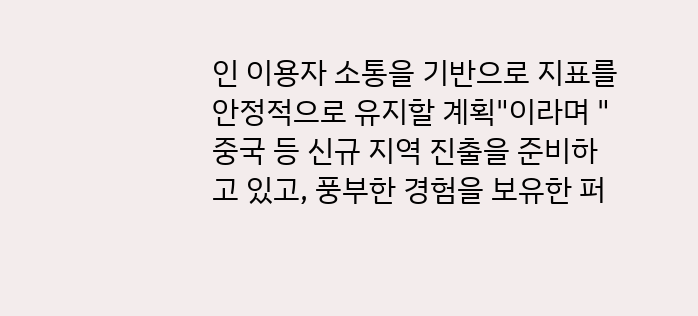인 이용자 소통을 기반으로 지표를 안정적으로 유지할 계획"이라며 "중국 등 신규 지역 진출을 준비하고 있고, 풍부한 경험을 보유한 퍼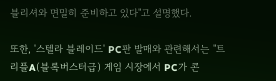블리셔와 면밀히 준비하고 있다"고 설명했다.

또한, '스텔라 블레이드' PC판 발매와 관련해서는 "트리플A(블록버스터급) 게임 시장에서 PC가 콘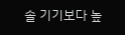솔 기기보다 높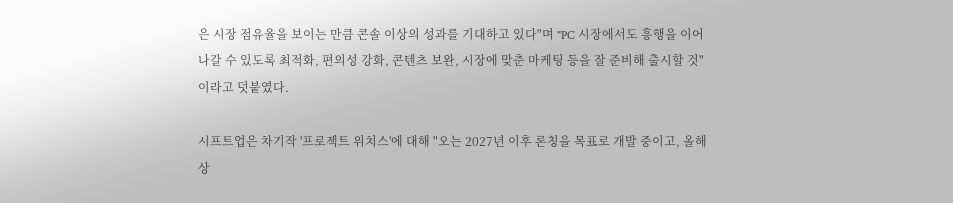은 시장 점유율을 보이는 만큼 콘솔 이상의 성과를 기대하고 있다"며 "PC 시장에서도 흥행을 이어 나갈 수 있도록 최적화, 편의성 강화, 콘텐츠 보완, 시장에 맞춘 마케팅 등을 잘 준비해 출시할 것"이라고 덧붙였다.

시프트업은 차기작 '프로젝트 위치스'에 대해 "오는 2027년 이후 론칭을 목표로 개발 중이고, 올해 상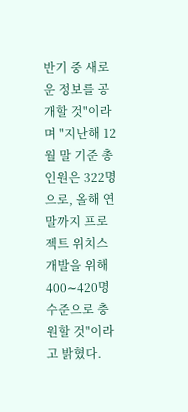반기 중 새로운 정보를 공개할 것"이라며 "지난해 12월 말 기준 총인원은 322명으로, 올해 연말까지 프로젝트 위치스 개발을 위해 400∼420명 수준으로 충원할 것"이라고 밝혔다.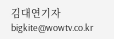김대연기자 bigkite@wowtv.co.kr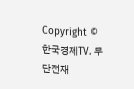Copyright © 한국경제TV. 무단전재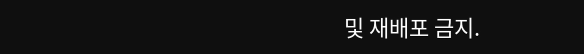및 재배포 금지.